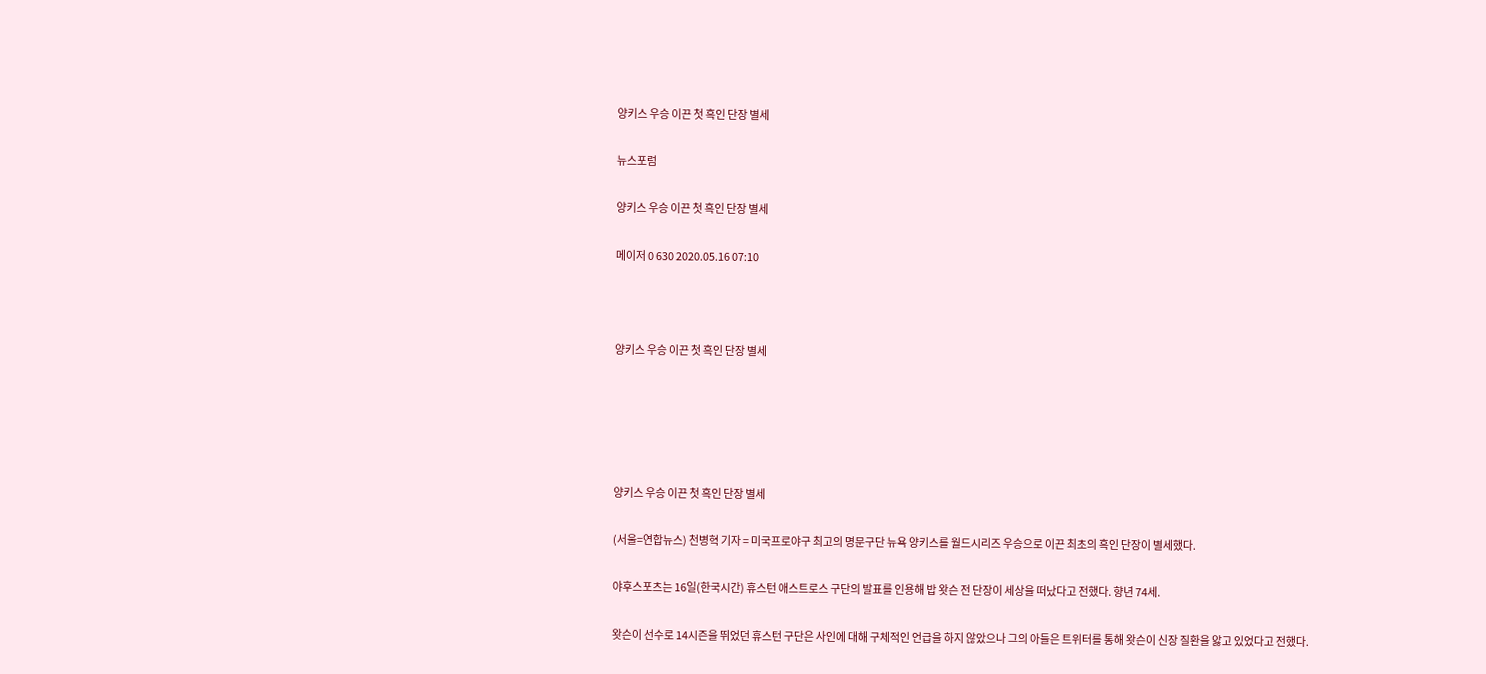양키스 우승 이끈 첫 흑인 단장 별세

뉴스포럼

양키스 우승 이끈 첫 흑인 단장 별세

메이저 0 630 2020.05.16 07:10



양키스 우승 이끈 첫 흑인 단장 별세





양키스 우승 이끈 첫 흑인 단장 별세

(서울=연합뉴스) 천병혁 기자 = 미국프로야구 최고의 명문구단 뉴욕 양키스를 월드시리즈 우승으로 이끈 최초의 흑인 단장이 별세했다.

야후스포츠는 16일(한국시간) 휴스턴 애스트로스 구단의 발표를 인용해 밥 왓슨 전 단장이 세상을 떠났다고 전했다. 향년 74세.

왓슨이 선수로 14시즌을 뛰었던 휴스턴 구단은 사인에 대해 구체적인 언급을 하지 않았으나 그의 아들은 트위터를 통해 왓슨이 신장 질환을 앓고 있었다고 전했다.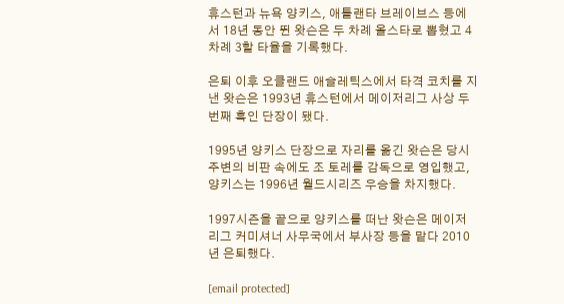휴스턴과 뉴욕 양키스, 애틀랜타 브레이브스 등에서 18년 동안 뛴 왓슨은 두 차례 올스타로 뽑혔고 4차례 3할 타율을 기록했다.

은퇴 이후 오클랜드 애슬레틱스에서 타격 코치를 지낸 왓슨은 1993년 휴스턴에서 메이저리그 사상 두 번째 흑인 단장이 됐다.

1995년 양키스 단장으로 자리를 옮긴 왓슨은 당시 주변의 비판 속에도 조 토레를 감독으로 영입했고, 양키스는 1996년 월드시리즈 우승을 차지했다.

1997시즌을 끝으로 양키스를 떠난 왓슨은 메이저리그 커미셔너 사무국에서 부사장 등을 맡다 2010년 은퇴했다.

[email protected]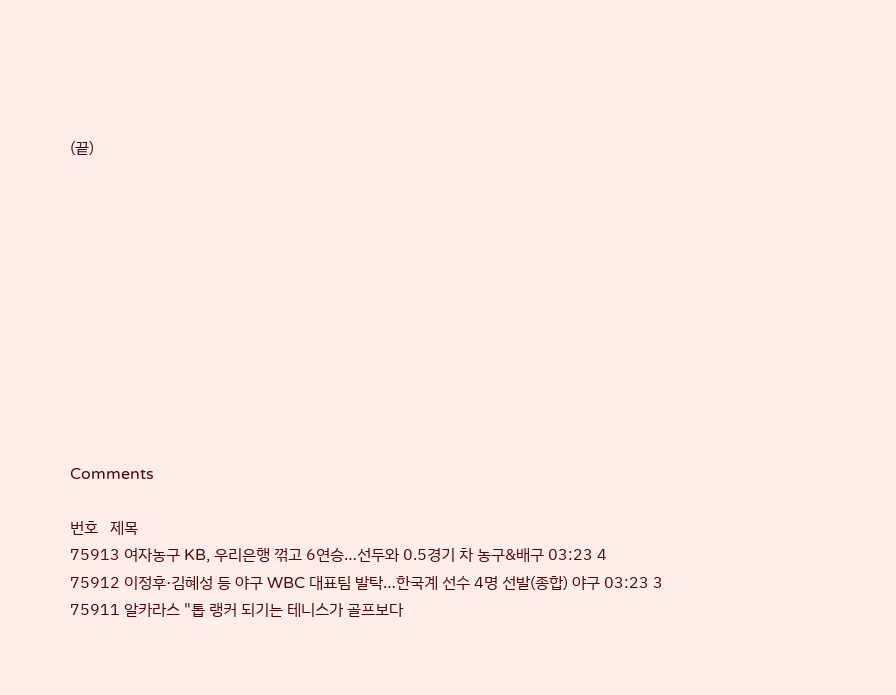(끝)











Comments

번호   제목
75913 여자농구 KB, 우리은행 꺾고 6연승…선두와 0.5경기 차 농구&배구 03:23 4
75912 이정후·김혜성 등 야구 WBC 대표팀 발탁…한국계 선수 4명 선발(종합) 야구 03:23 3
75911 알카라스 "톱 랭커 되기는 테니스가 골프보다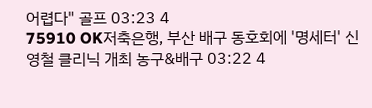어렵다" 골프 03:23 4
75910 OK저축은행, 부산 배구 동호회에 '명세터' 신영철 클리닉 개최 농구&배구 03:22 4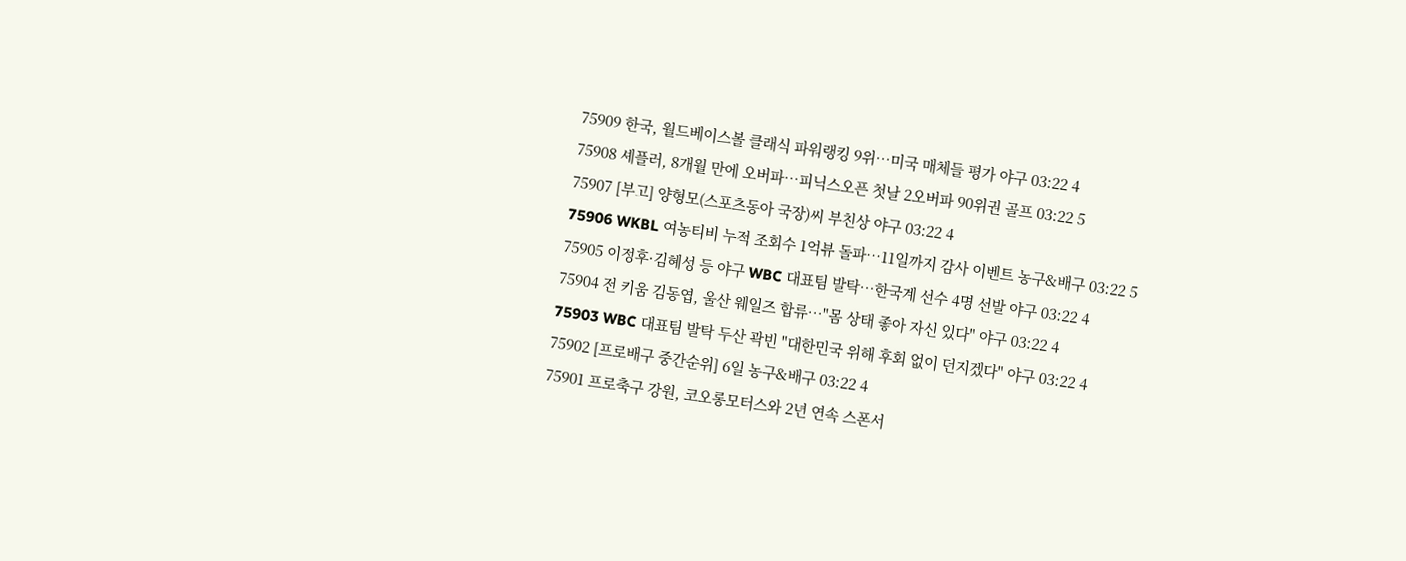75909 한국, 월드베이스볼 클래식 파워랭킹 9위…미국 매체들 평가 야구 03:22 4
75908 셰플러, 8개월 만에 오버파…피닉스오픈 첫날 2오버파 90위권 골프 03:22 5
75907 [부고] 양형모(스포츠동아 국장)씨 부친상 야구 03:22 4
75906 WKBL 여농티비 누적 조회수 1억뷰 돌파…11일까지 감사 이벤트 농구&배구 03:22 5
75905 이정후·김혜성 등 야구 WBC 대표팀 발탁…한국계 선수 4명 선발 야구 03:22 4
75904 전 키움 김동엽, 울산 웨일즈 합류…"몸 상태 좋아 자신 있다" 야구 03:22 4
75903 WBC 대표팀 발탁 두산 곽빈 "대한민국 위해 후회 없이 던지겠다" 야구 03:22 4
75902 [프로배구 중간순위] 6일 농구&배구 03:22 4
75901 프로축구 강원, 코오롱모터스와 2년 연속 스폰서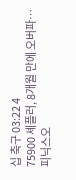십 축구 03:22 4
75900 셰플러, 8개월 만에 오버파…피닉스오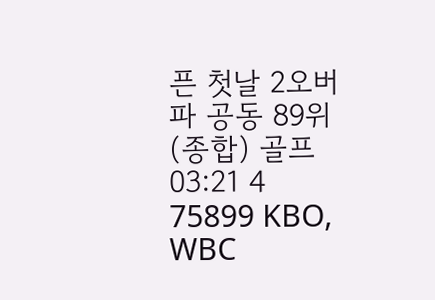픈 첫날 2오버파 공동 89위(종합) 골프 03:21 4
75899 KBO, WBC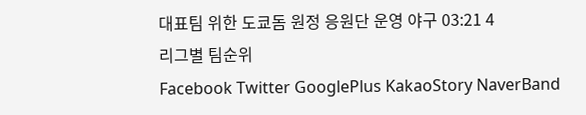대표팀 위한 도쿄돔 원정 응원단 운영 야구 03:21 4
리그별 팀순위
Facebook Twitter GooglePlus KakaoStory NaverBand